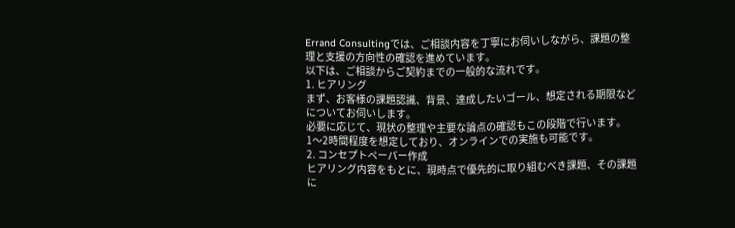Errand Consultingでは、ご相談内容を丁寧にお伺いしながら、課題の整理と支援の方向性の確認を進めています。
以下は、ご相談からご契約までの一般的な流れです。
1. ヒアリング
まず、お客様の課題認識、背景、達成したいゴール、想定される期限などについてお伺いします。
必要に応じて、現状の整理や主要な論点の確認もこの段階で行います。
1〜2時間程度を想定しており、オンラインでの実施も可能です。
2. コンセプトペーパー作成
ヒアリング内容をもとに、現時点で優先的に取り組むべき課題、その課題に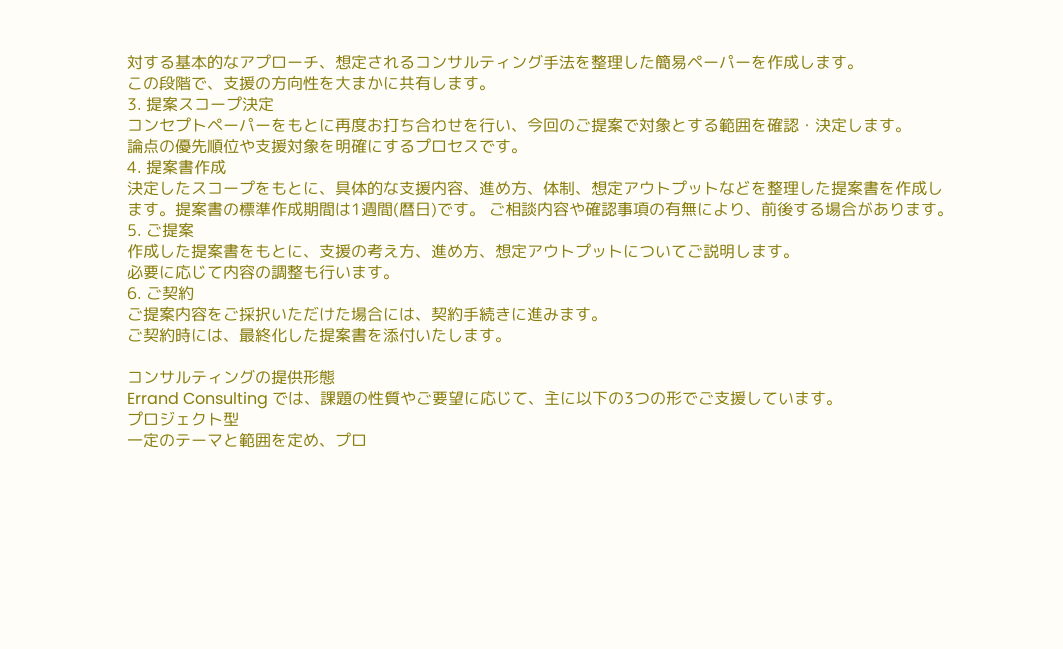対する基本的なアプローチ、想定されるコンサルティング手法を整理した簡易ペーパーを作成します。
この段階で、支援の方向性を大まかに共有します。
3. 提案スコープ決定
コンセプトペーパーをもとに再度お打ち合わせを行い、今回のご提案で対象とする範囲を確認・決定します。
論点の優先順位や支援対象を明確にするプロセスです。
4. 提案書作成
決定したスコープをもとに、具体的な支援内容、進め方、体制、想定アウトプットなどを整理した提案書を作成します。提案書の標準作成期間は1週間(暦日)です。 ご相談内容や確認事項の有無により、前後する場合があります。
5. ご提案
作成した提案書をもとに、支援の考え方、進め方、想定アウトプットについてご説明します。
必要に応じて内容の調整も行います。
6. ご契約
ご提案内容をご採択いただけた場合には、契約手続きに進みます。
ご契約時には、最終化した提案書を添付いたします。

コンサルティングの提供形態
Errand Consulting では、課題の性質やご要望に応じて、主に以下の3つの形でご支援しています。
プロジェクト型
一定のテーマと範囲を定め、プロ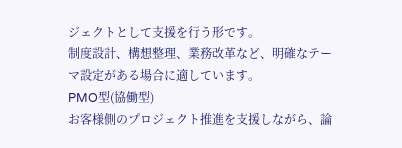ジェクトとして支援を行う形です。
制度設計、構想整理、業務改革など、明確なテーマ設定がある場合に適しています。
PMO型(協働型)
お客様側のプロジェクト推進を支援しながら、論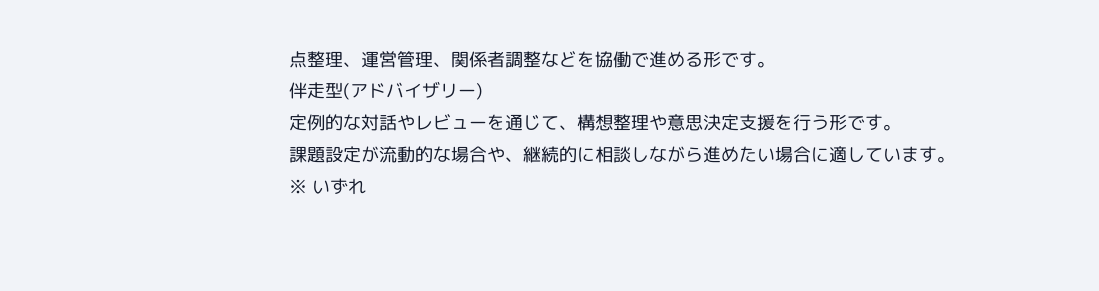点整理、運営管理、関係者調整などを協働で進める形です。
伴走型(アドバイザリー)
定例的な対話やレビューを通じて、構想整理や意思決定支援を行う形です。
課題設定が流動的な場合や、継続的に相談しながら進めたい場合に適しています。
※ いずれ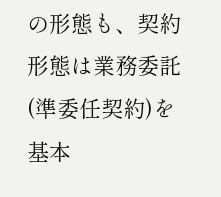の形態も、契約形態は業務委託(準委任契約)を基本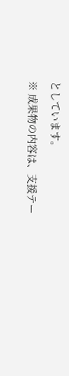としています。
※ 成果物の内容は、支援テー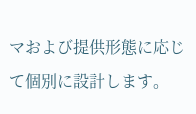マおよび提供形態に応じて個別に設計します。